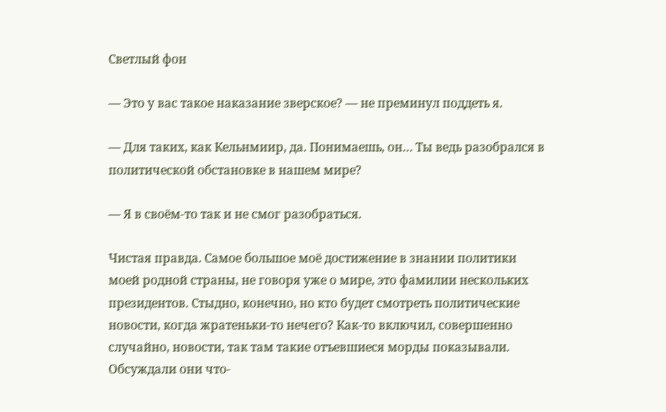Светлый фон

— Это у вас такое наказание зверское? — не преминул поддеть я.

— Для таких, как Кельнмиир, да. Понимаешь, он… Ты ведь разобрался в политической обстановке в нашем мире?

— Я в своём-то так и не смог разобраться.

Чистая правда. Самое большое моё достижение в знании политики моей родной страны, не говоря уже о мире, это фамилии нескольких президентов. Стыдно, конечно, но кто будет смотреть политические новости, когда жратеньки-то нечего? Как-то включил, совершенно случайно, новости, так там такие отъевшиеся морды показывали. Обсуждали они что-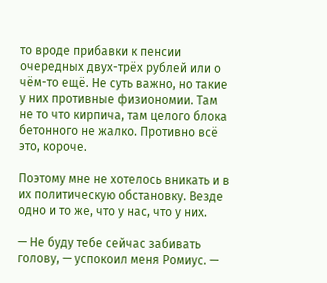то вроде прибавки к пенсии очередных двух-трёх рублей или о чём-то ещё. Не суть важно, но такие у них противные физиономии. Там не то что кирпича, там целого блока бетонного не жалко. Противно всё это, короче.

Поэтому мне не хотелось вникать и в их политическую обстановку. Везде одно и то же, что у нас, что у них.

— Не буду тебе сейчас забивать голову, — успокоил меня Ромиус. —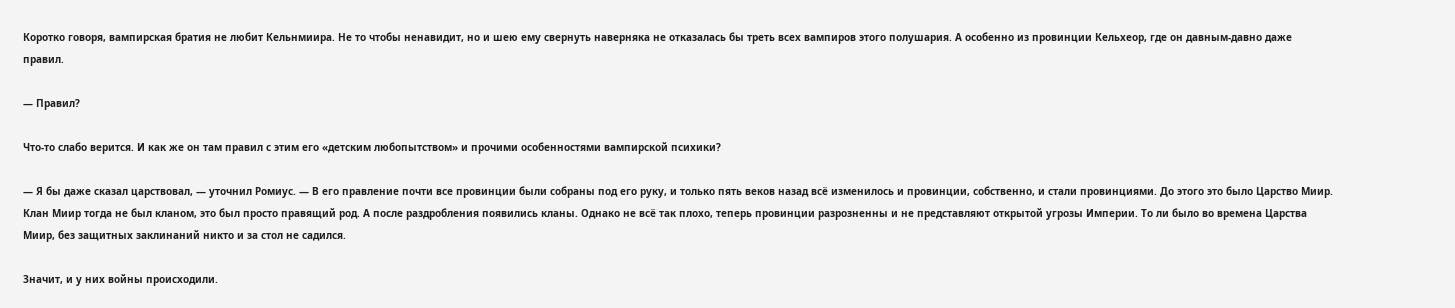Коротко говоря, вампирская братия не любит Кельнмиира. Не то чтобы ненавидит, но и шею ему свернуть наверняка не отказалась бы треть всех вампиров этого полушария. А особенно из провинции Кельхеор, где он давным-давно даже правил.

— Правил?

Что-то слабо верится. И как же он там правил с этим его «детским любопытством» и прочими особенностями вампирской психики?

— Я бы даже сказал царствовал, — уточнил Ромиус. — В его правление почти все провинции были собраны под его руку, и только пять веков назад всё изменилось и провинции, собственно, и стали провинциями. До этого это было Царство Миир. Клан Миир тогда не был кланом, это был просто правящий род. А после раздробления появились кланы. Однако не всё так плохо, теперь провинции разрозненны и не представляют открытой угрозы Империи. То ли было во времена Царства Миир, без защитных заклинаний никто и за стол не садился.

Значит, и у них войны происходили.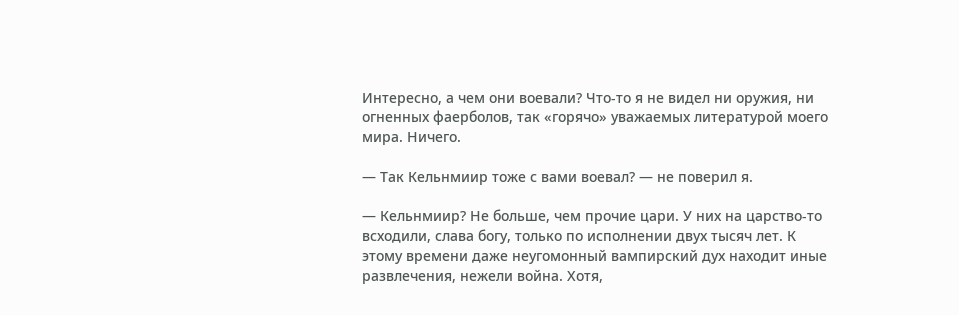Интересно, а чем они воевали? Что-то я не видел ни оружия, ни огненных фаерболов, так «горячо» уважаемых литературой моего мира. Ничего.

— Так Кельнмиир тоже с вами воевал? — не поверил я.

— Кельнмиир? Не больше, чем прочие цари. У них на царство-то всходили, слава богу, только по исполнении двух тысяч лет. К этому времени даже неугомонный вампирский дух находит иные развлечения, нежели война. Хотя,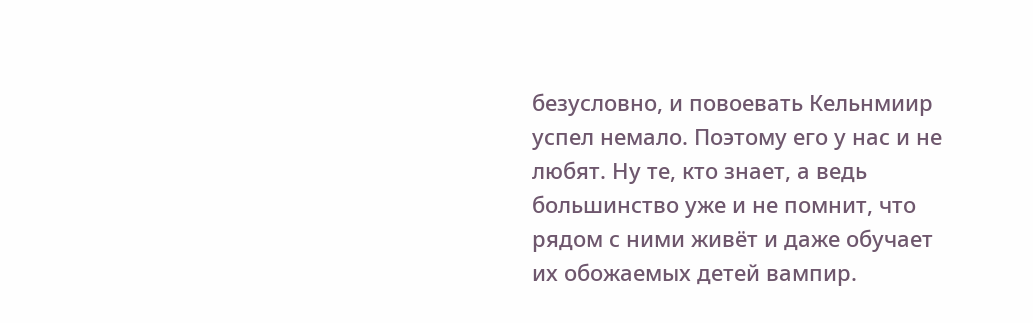безусловно, и повоевать Кельнмиир успел немало. Поэтому его у нас и не любят. Ну те, кто знает, а ведь большинство уже и не помнит, что рядом с ними живёт и даже обучает их обожаемых детей вампир.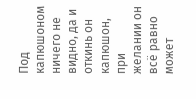Под капюшоном ничего не видно, да и откинь он капюшон, при желании он всё равно может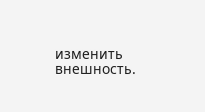изменить внешность.